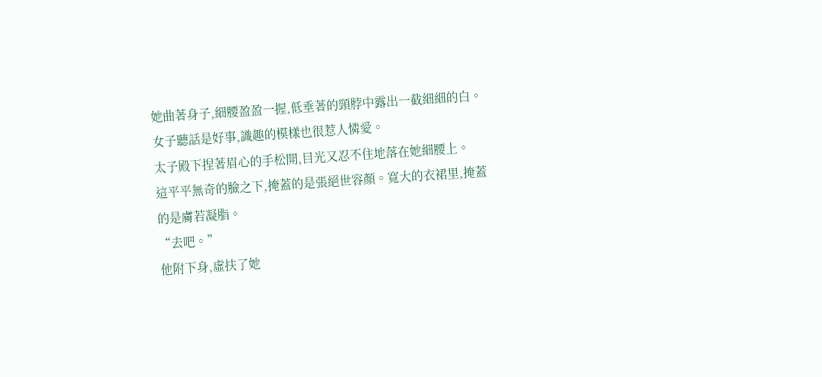她曲著身子,細腰盈盈一握,低垂著的頸脖中露出一截細細的白。
女子聽話是好事,識趣的模樣也很惹人憐愛。
太子殿下捏著眉心的手松開,目光又忍不住地落在她細腰上。
這平平無奇的臉之下,掩蓋的是張絕世容顏。寬大的衣裙里,掩蓋的是膚若凝脂。
“去吧。”
他附下身,虛扶了她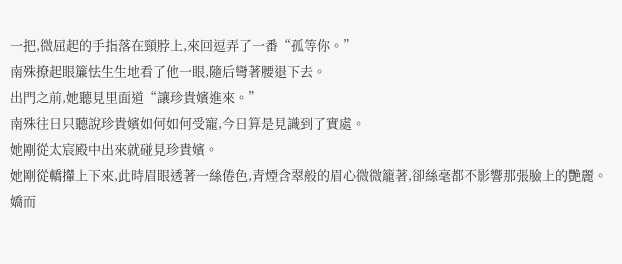一把,微屈起的手指落在頸脖上,來回逗弄了一番“孤等你。”
南殊撩起眼簾怯生生地看了他一眼,隨后彎著腰退下去。
出門之前,她聽見里面道“讓珍貴嬪進來。”
南殊往日只聽說珍貴嬪如何如何受寵,今日算是見識到了實處。
她剛從太宸殿中出來就碰見珍貴嬪。
她剛從轎攆上下來,此時眉眼透著一絲倦色,青煙含翠般的眉心微微籠著,卻絲毫都不影響那張臉上的艷麗。
嬌而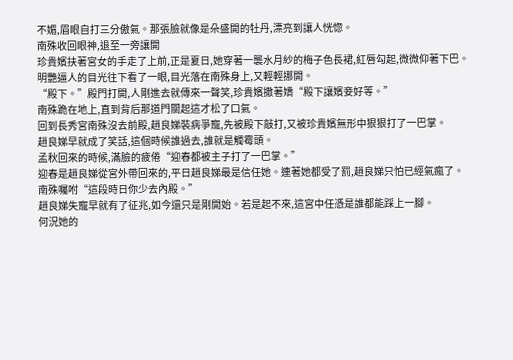不媚,眉眼自打三分傲氣。那張臉就像是朵盛開的牡丹,漂亮到讓人恍惚。
南殊收回眼神,退至一旁讓開
珍貴嬪扶著宮女的手走了上前,正是夏日,她穿著一襲水月紗的梅子色長裙,紅唇勾起,微微仰著下巴。
明艷逼人的目光往下看了一眼,目光落在南殊身上,又輕輕挪開。
“殿下。”殿門打開,人剛進去就傳來一聲笑,珍貴嬪撒著嬌“殿下讓嬪妾好等。”
南殊跪在地上,直到背后那道門關起這才松了口氣。
回到長秀宮南殊沒去前殿,趙良娣裝病爭寵,先被殿下敲打,又被珍貴嬪無形中狠狠打了一巴掌。
趙良娣早就成了笑話,這個時候誰過去,誰就是觸霉頭。
孟秋回來的時候,滿臉的疲倦“迎春都被主子打了一巴掌。”
迎春是趙良娣從宮外帶回來的,平日趙良娣最是信任她。連著她都受了罰,趙良娣只怕已經氣瘋了。
南殊囑咐“這段時日你少去內殿。”
趙良娣失寵早就有了征兆,如今還只是剛開始。若是起不來,這宮中任憑是誰都能踩上一腳。
何況她的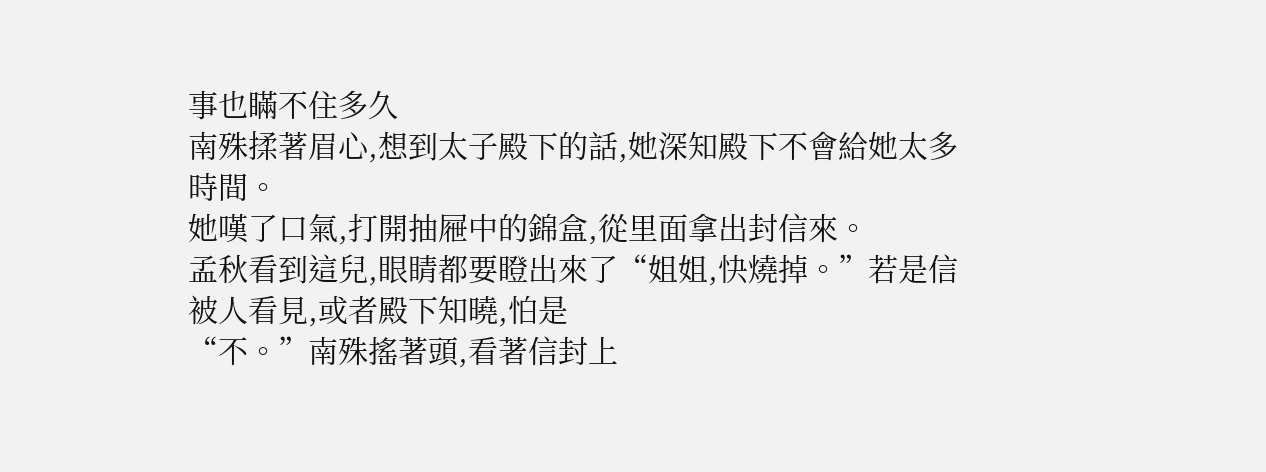事也瞞不住多久
南殊揉著眉心,想到太子殿下的話,她深知殿下不會給她太多時間。
她嘆了口氣,打開抽屜中的錦盒,從里面拿出封信來。
孟秋看到這兒,眼睛都要瞪出來了“姐姐,快燒掉。”若是信被人看見,或者殿下知曉,怕是
“不。”南殊搖著頭,看著信封上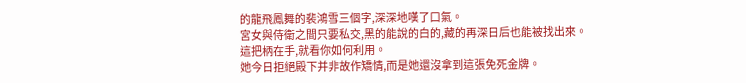的龍飛鳳舞的裴鴻雪三個字,深深地嘆了口氣。
宮女與侍衛之間只要私交,黑的能說的白的,藏的再深日后也能被找出來。
這把柄在手,就看你如何利用。
她今日拒絕殿下并非故作矯情,而是她還沒拿到這張免死金牌。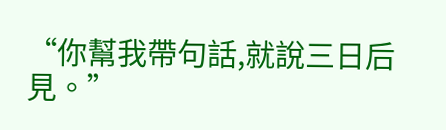“你幫我帶句話,就說三日后見。”